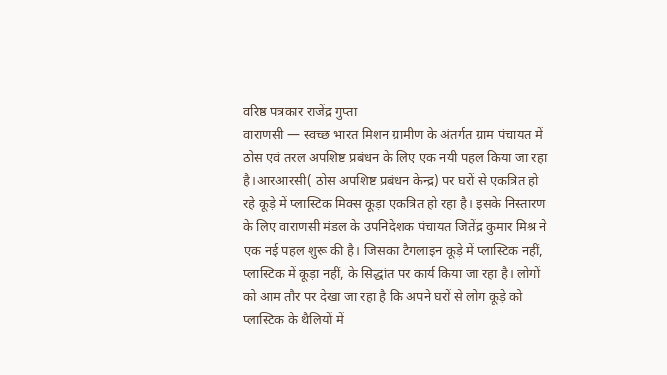वरिष्ठ पत्रकार राजेंद्र गुप्ता
वाराणसी — स्वच्छ भारत मिशन ग्रामीण के अंतर्गत ग्राम पंचायत में ठोस एवं तरल अपशिष्ट प्रबंधन के लिए एक नयी पहल किया जा रहा है।आरआरसी( ठोस अपशिष्ट प्रबंधन केन्द्र) पर घरों से एकत्रित हो रहे कूड़े में प्लास्टिक मिक्स कूड़ा एकत्रित हो रहा है। इसके निस्तारण के लिए वाराणसी मंडल के उपनिदेशक पंचायत जितेंद्र कुमार मिश्र ने एक नई पहल शुरू की है। जिसका टैगलाइन कूड़े में प्लास्टिक नहीं, प्लास्टिक में कूड़ा नहीं, के सिद्धांत पर कार्य किया जा रहा है। लोगों को आम तौर पर देखा जा रहा है कि अपने घरों से लोग कूड़े को प्लास्टिक के थैलियों में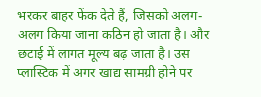भरकर बाहर फेंक देते हैं, जिसको अलग-अलग किया जाना कठिन हो जाता है। और छटाई में लागत मूल्य बढ़ जाता है। उस प्लास्टिक में अगर खाद्य सामग्री होने पर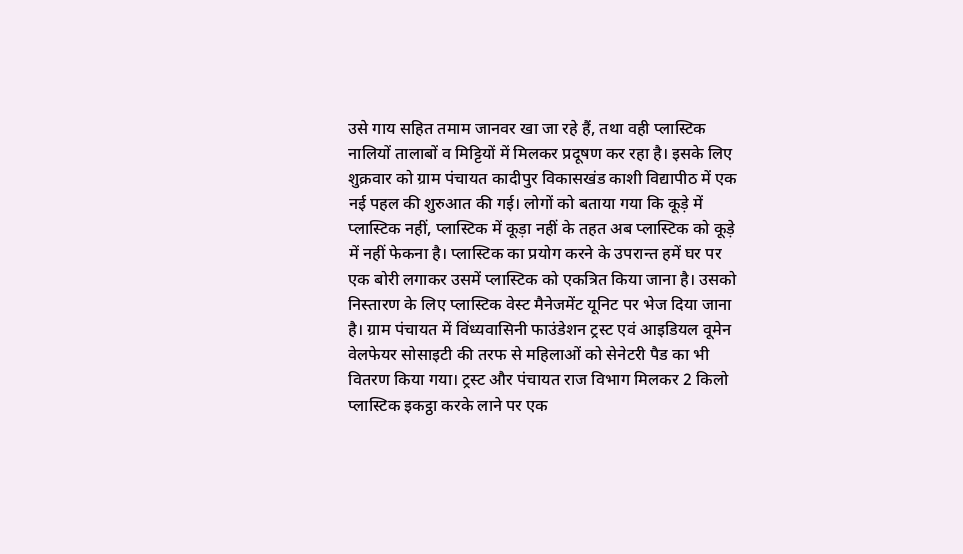उसे गाय सहित तमाम जानवर खा जा रहे हैं, तथा वही प्लास्टिक नालियों तालाबों व मिट्टियों में मिलकर प्रदूषण कर रहा है। इसके लिए शुक्रवार को ग्राम पंचायत कादीपुर विकासखंड काशी विद्यापीठ में एक नई पहल की शुरुआत की गई। लोगों को बताया गया कि कूड़े में प्लास्टिक नहीं, प्लास्टिक में कूड़ा नहीं के तहत अब प्लास्टिक को कूड़े में नहीं फेकना है। प्लास्टिक का प्रयोग करने के उपरान्त हमें घर पर एक बोरी लगाकर उसमें प्लास्टिक को एकत्रित किया जाना है। उसको निस्तारण के लिए प्लास्टिक वेस्ट मैनेजमेंट यूनिट पर भेज दिया जाना है। ग्राम पंचायत में विंध्यवासिनी फाउंडेशन ट्रस्ट एवं आइडियल वूमेन वेलफेयर सोसाइटी की तरफ से महिलाओं को सेनेटरी पैड का भी वितरण किया गया। ट्रस्ट और पंचायत राज विभाग मिलकर 2 किलो प्लास्टिक इकट्ठा करके लाने पर एक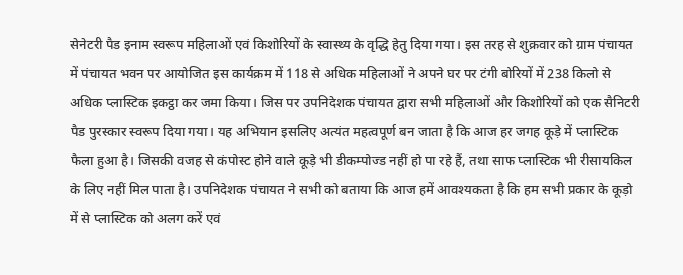सेनेटरी पैड इनाम स्वरूप महिलाओं एवं किशोरियों के स्वास्थ्य के वृद्धि हेतु दिया गया। इस तरह से शुक्रवार को ग्राम पंचायत में पंचायत भवन पर आयोजित इस कार्यक्रम में 118 से अधिक महिलाओं ने अपने घर पर टंगी बोरियों में 238 किलो से अधिक प्लास्टिक इकट्ठा कर जमा किया। जिस पर उपनिदेशक पंचायत द्वारा सभी महिलाओं और किशोरियों को एक सैनिटरी पैड पुरस्कार स्वरूप दिया गया। यह अभियान इसलिए अत्यंत महत्वपूर्ण बन जाता है कि आज हर जगह कूड़े में प्लास्टिक फैला हुआ है। जिसकी वजह से कंपोस्ट होने वाले कूड़े भी डीकम्पोज्ड नहीं हो पा रहे हैं, तथा साफ प्लास्टिक भी रीसायकिल के लिए नहीं मिल पाता है। उपनिदेशक पंचायत ने सभी को बताया कि आज हमें आवश्यकता है कि हम सभी प्रकार के कूड़ो में से प्लास्टिक को अलग करें एवं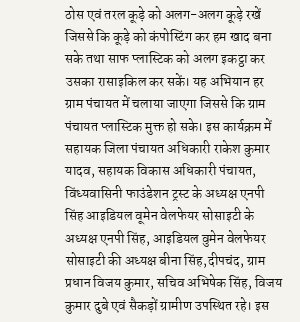ठोस एवं तरल कूड़े को अलग-अलग कूड़े रखें जिससे कि कूड़े को कंपोस्टिंग कर हम खाद बना सके तथा साफ प्लास्टिक को अलग इकट्ठा कर उसका रासाइकिल कर सकें। यह अभियान हर ग्राम पंचायत में चलाया जाएगा जिससे कि ग्राम पंचायत प्लास्टिक मुक्त हो सके। इस कार्यक्रम में सहायक जिला पंचायत अधिकारी राकेश कुमार यादव, सहायक विकास अधिकारी पंचायत, विंध्यवासिनी फाउंडेशन ट्रस्ट के अध्यक्ष एनपी सिंह आइडियल वूमेन वेलफेयर सोसाइटी के अध्यक्ष एनपी सिंह, आइडियल वुमेन वेलफेयर सोसाइटी की अध्यक्ष बीना सिंह,दीपचंद, ग्राम प्रधान विजय कुमार, सचिव अभिषेक सिंह, विजय कुमार दुबे एवं सैकड़ों ग्रामीण उपस्थित रहे। इस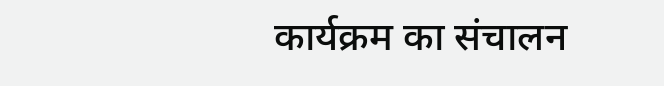कार्यक्रम का संचालन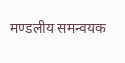मण्डलीय समन्वयक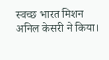स्वच्छ भारत मिशन अनिल केसरी ने किया।